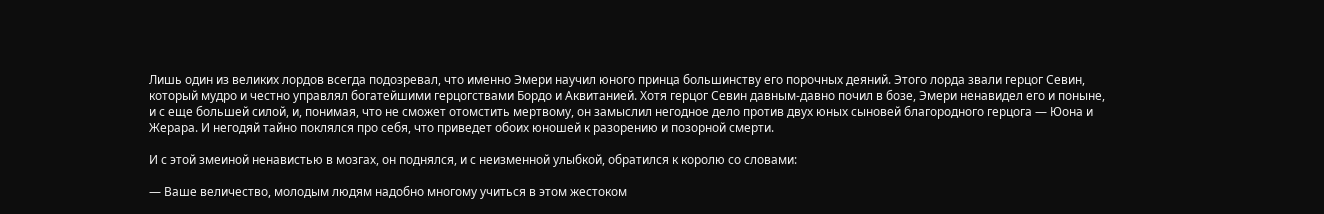Лишь один из великих лордов всегда подозревал, что именно Эмери научил юного принца большинству его порочных деяний. Этого лорда звали герцог Севин, который мудро и честно управлял богатейшими герцогствами Бордо и Аквитанией. Хотя герцог Севин давным-давно почил в бозе, Эмери ненавидел его и поныне, и с еще большей силой, и, понимая, что не сможет отомстить мертвому, он замыслил негодное дело против двух юных сыновей благородного герцога — Юона и Жерара. И негодяй тайно поклялся про себя, что приведет обоих юношей к разорению и позорной смерти.

И с этой змеиной ненавистью в мозгах, он поднялся, и с неизменной улыбкой, обратился к королю со словами:

— Ваше величество, молодым людям надобно многому учиться в этом жестоком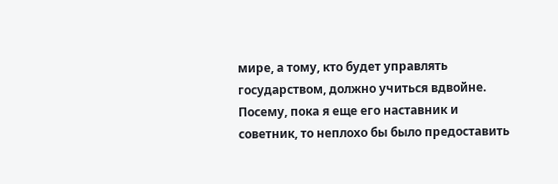мире, а тому, кто будет управлять государством, должно учиться вдвойне. Посему, пока я еще его наставник и советник, то неплохо бы было предоставить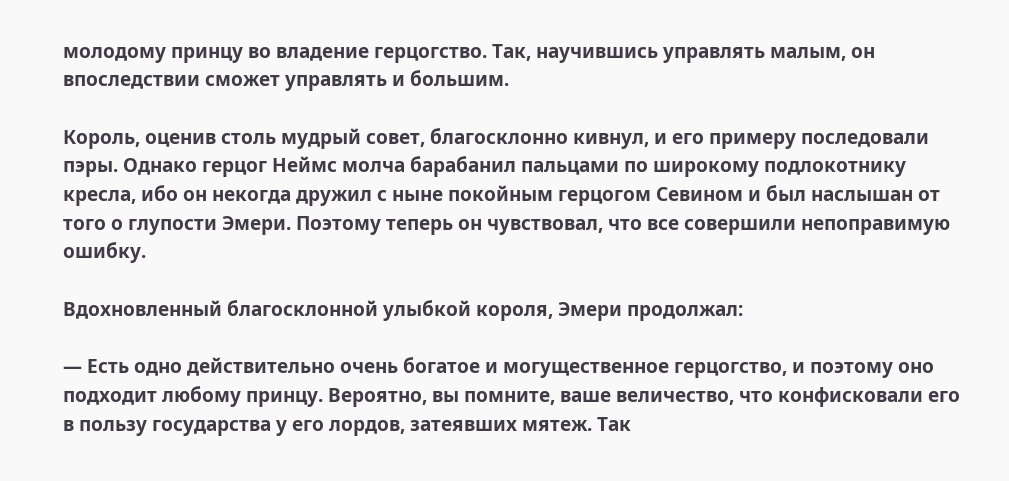молодому принцу во владение герцогство. Так, научившись управлять малым, он впоследствии сможет управлять и большим.

Король, оценив столь мудрый совет, благосклонно кивнул, и его примеру последовали пэры. Однако герцог Неймс молча барабанил пальцами по широкому подлокотнику кресла, ибо он некогда дружил с ныне покойным герцогом Севином и был наслышан от того о глупости Эмери. Поэтому теперь он чувствовал, что все совершили непоправимую ошибку.

Вдохновленный благосклонной улыбкой короля, Эмери продолжал:

— Есть одно действительно очень богатое и могущественное герцогство, и поэтому оно подходит любому принцу. Вероятно, вы помните, ваше величество, что конфисковали его в пользу государства у его лордов, затеявших мятеж. Так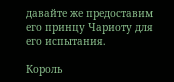давайте же предоставим его принцу Чариоту для его испытания.

Король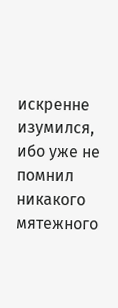искренне изумился, ибо уже не помнил никакого мятежного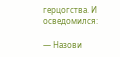герцогства. И осведомился:

— Назови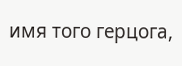имя того герцога,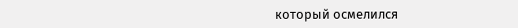который осмелился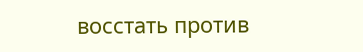восстать против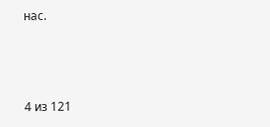нас.



4 из 121